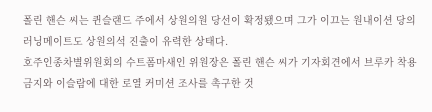폴린 핸슨 씨는 퀸슬랜드 주에서 상원의원 당선이 확정됐으며 그가 이끄는 원내이션 당의 러닝메이트도 상원의석 진출이 유력한 상태다.
호주인종차별위원회의 수트폼마새인 위원장은 폴린 핸슨 씨가 기자회견에서 브루카 착용 금지와 이슬람에 대한 로열 커미션 조사를 촉구한 것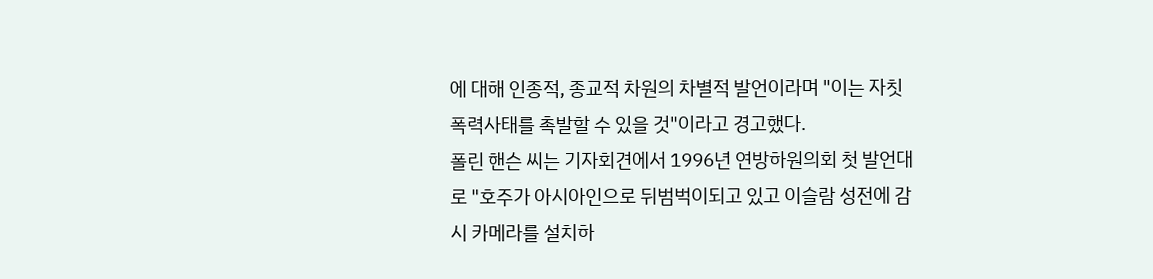에 대해 인종적, 종교적 차원의 차별적 발언이라며 "이는 자칫 폭력사태를 촉발할 수 있을 것"이라고 경고했다.
폴린 핸슨 씨는 기자회견에서 1996년 연방하원의회 첫 발언대로 "호주가 아시아인으로 뒤범벅이되고 있고 이슬람 성전에 감시 카메라를 설치하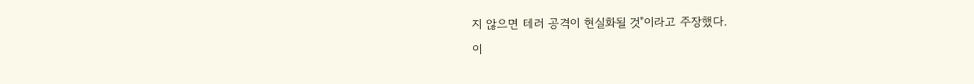지 않으면 테러 공격이 현실화될 것"이라고 주장했다.
이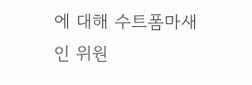에 대해 수트폼마새인 위원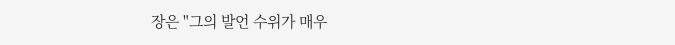장은 "그의 발언 수위가 매우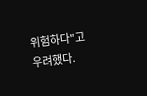위험하다"고 우려했다.